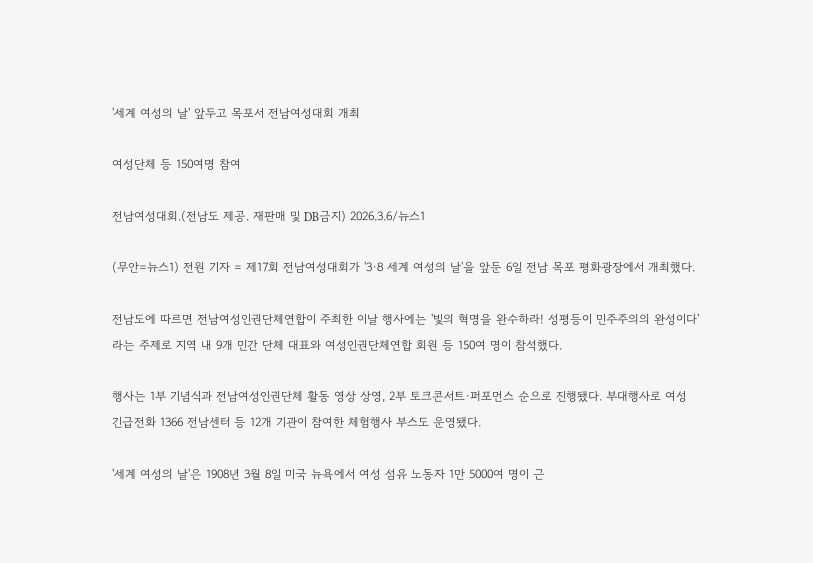'세계 여성의 날' 앞두고 목포서 전남여성대회 개최

여성단체 등 150여명 참여

전남여성대회.(전남도 제공. 재판매 및 DB금지) 2026.3.6/뉴스1

(무안=뉴스1) 전원 기자 = 제17회 전남여성대회가 '3·8 세계 여성의 날'을 앞둔 6일 전남 목포 평화광장에서 개최했다.

전남도에 따르면 전남여성인권단체연합이 주최한 이날 행사에는 '빛의 혁명을 완수하라! 성평등이 민주주의의 완성이다'라는 주제로 지역 내 9개 민간 단체 대표와 여성인권단체연합 회원 등 150여 명이 참석했다.

행사는 1부 기념식과 전남여성인권단체 활동 영상 상영, 2부 토크콘서트·퍼포먼스 순으로 진행됐다. 부대행사로 여성 긴급전화 1366 전남센터 등 12개 기관이 참여한 체험행사 부스도 운영됐다.

'세계 여성의 날'은 1908년 3월 8일 미국 뉴욕에서 여성 섬유 노동자 1만 5000여 명이 근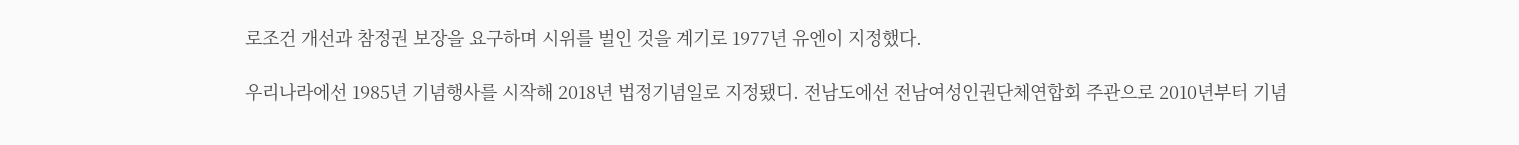로조건 개선과 참정권 보장을 요구하며 시위를 벌인 것을 계기로 1977년 유엔이 지정했다.

우리나라에선 1985년 기념행사를 시작해 2018년 법정기념일로 지정됐디. 전남도에선 전남여성인권단체연합회 주관으로 2010년부터 기념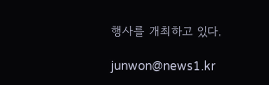행사를 개최하고 있다.

junwon@news1.kr